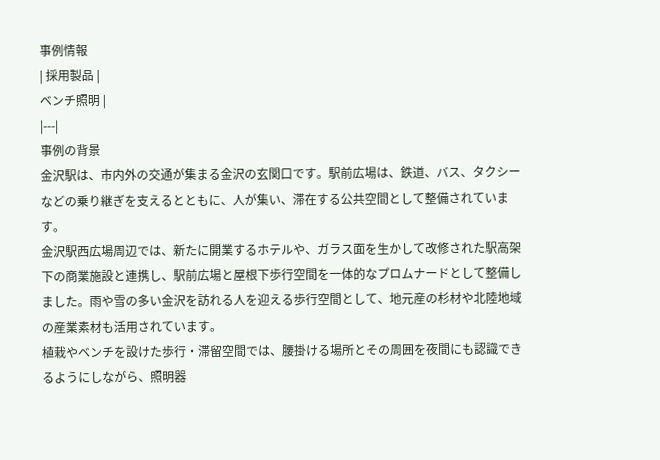事例情報
| 採用製品 |
ベンチ照明 |
|---|
事例の背景
金沢駅は、市内外の交通が集まる金沢の玄関口です。駅前広場は、鉄道、バス、タクシーなどの乗り継ぎを支えるとともに、人が集い、滞在する公共空間として整備されています。
金沢駅西広場周辺では、新たに開業するホテルや、ガラス面を生かして改修された駅高架下の商業施設と連携し、駅前広場と屋根下歩行空間を一体的なプロムナードとして整備しました。雨や雪の多い金沢を訪れる人を迎える歩行空間として、地元産の杉材や北陸地域の産業素材も活用されています。
植栽やベンチを設けた歩行・滞留空間では、腰掛ける場所とその周囲を夜間にも認識できるようにしながら、照明器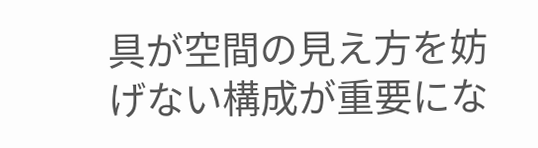具が空間の見え方を妨げない構成が重要にな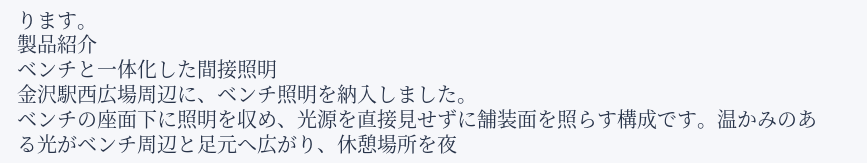ります。
製品紹介
ベンチと一体化した間接照明
金沢駅西広場周辺に、ベンチ照明を納入しました。
ベンチの座面下に照明を収め、光源を直接見せずに舗装面を照らす構成です。温かみのある光がベンチ周辺と足元へ広がり、休憩場所を夜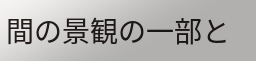間の景観の一部と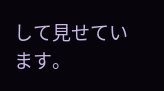して見せています。